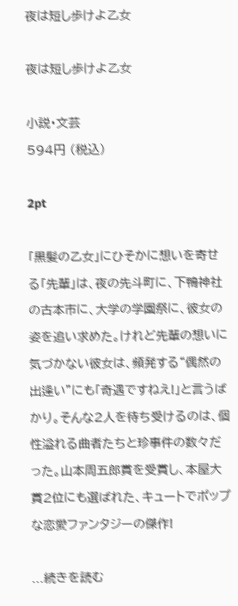夜は短し歩けよ乙女

夜は短し歩けよ乙女

小説・文芸
594円 (税込)

2pt

「黒髪の乙女」にひそかに想いを寄せる「先輩」は、夜の先斗町に、下鴨神社の古本市に、大学の学園祭に、彼女の姿を追い求めた。けれど先輩の想いに気づかない彼女は、頻発する“偶然の出逢い”にも「奇遇ですねえ!」と言うばかり。そんな2人を待ち受けるのは、個性溢れる曲者たちと珍事件の数々だった。山本周五郎賞を受賞し、本屋大賞2位にも選ばれた、キュートでポップな恋愛ファンタジーの傑作!

...続きを読む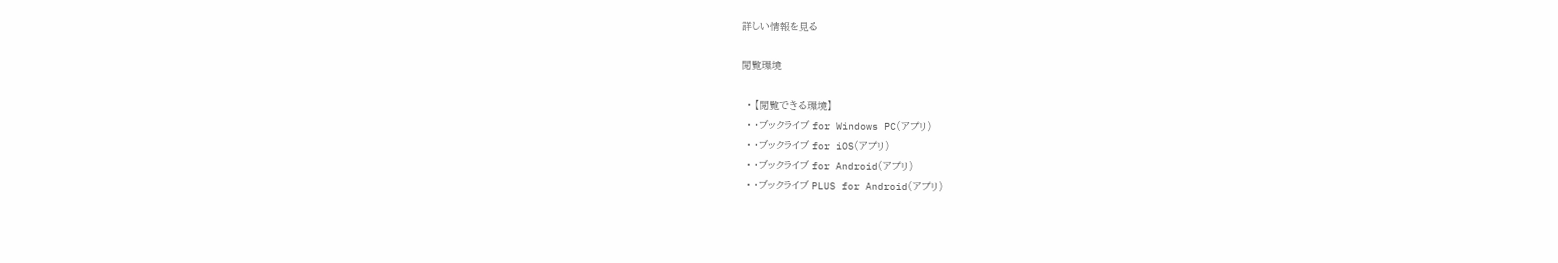詳しい情報を見る

閲覧環境

  • 【閲覧できる環境】
  • ・ブックライブ for Windows PC(アプリ)
  • ・ブックライブ for iOS(アプリ)
  • ・ブックライブ for Android(アプリ)
  • ・ブックライブ PLUS for Android(アプリ)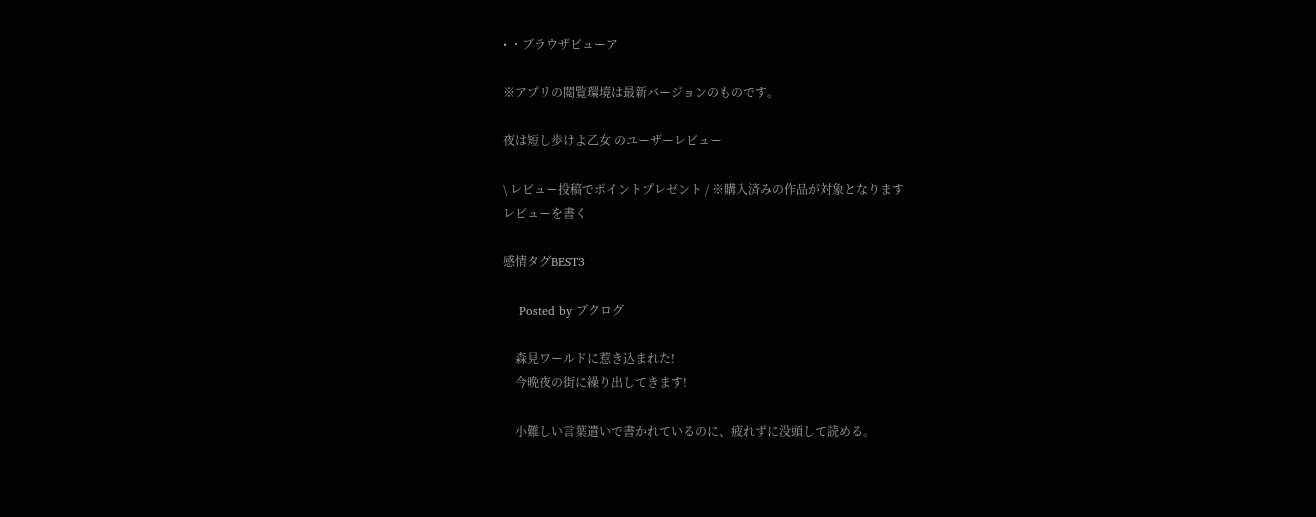• ・ブラウザビューア

※アプリの閲覧環境は最新バージョンのものです。

夜は短し歩けよ乙女 のユーザーレビュー

\ レビュー投稿でポイントプレゼント / ※購入済みの作品が対象となります
レビューを書く

感情タグBEST3

    Posted by ブクログ

    森見ワールドに惹き込まれた!
    今晩夜の街に繰り出してきます!

    小難しい言葉遣いで書かれているのに、疲れずに没頭して読める。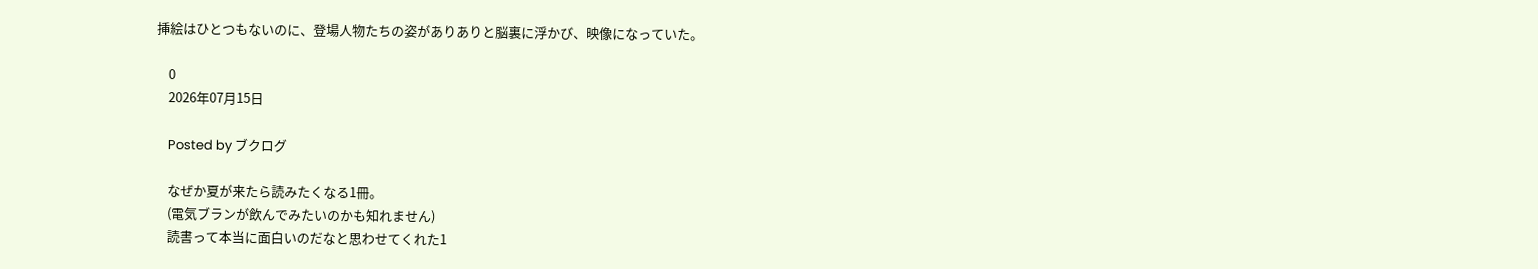挿絵はひとつもないのに、登場人物たちの姿がありありと脳裏に浮かび、映像になっていた。

    0
    2026年07月15日

    Posted by ブクログ

    なぜか夏が来たら読みたくなる1冊。
    (電気ブランが飲んでみたいのかも知れません)
    読書って本当に面白いのだなと思わせてくれた1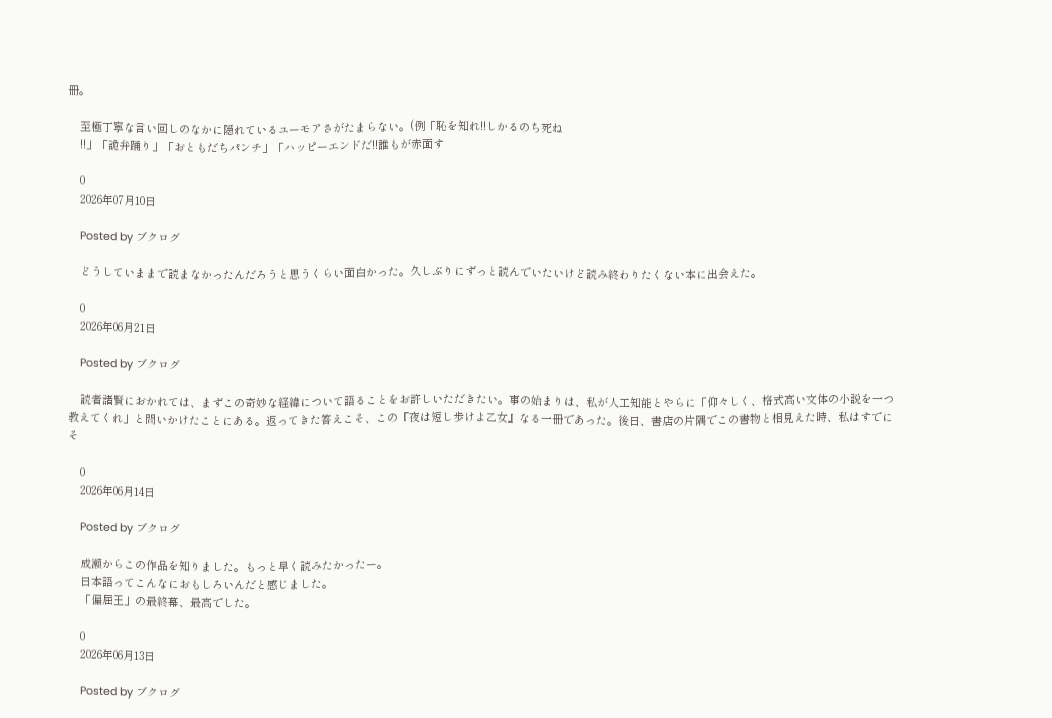冊。

    至極丁寧な言い回しのなかに隠れているユーモアさがたまらない。(例「恥を知れ!!しかるのち死ね
    !!」「詭弁踊り」「おともだちパンチ」「ハッピーエンドだ!!誰もが赤面す

    0
    2026年07月10日

    Posted by ブクログ

    どうしていままで読まなかったんだろうと思うくらい面白かった。久しぶりにずっと読んでいたいけど読み終わりたくない本に出会えた。

    0
    2026年06月21日

    Posted by ブクログ

    読者諸賢におかれては、まずこの奇妙な経緯について語ることをお許しいただきたい。事の始まりは、私が人工知能とやらに「仰々しく、格式高い文体の小説を一つ教えてくれ」と問いかけたことにある。返ってきた答えこそ、この『夜は短し歩けよ乙女』なる一冊であった。後日、書店の片隅でこの書物と相見えた時、私はすでにそ

    0
    2026年06月14日

    Posted by ブクログ

    成瀬からこの作品を知りました。もっと早く読みたかったー。
    日本語ってこんなにおもしろいんだと感じました。
    「偏屈王」の最終幕、最高でした。

    0
    2026年06月13日

    Posted by ブクログ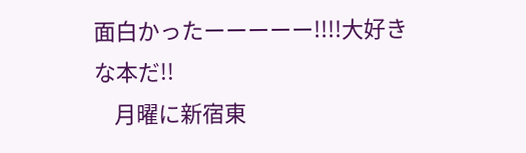面白かったーーーーー!!!!大好きな本だ!!
    月曜に新宿東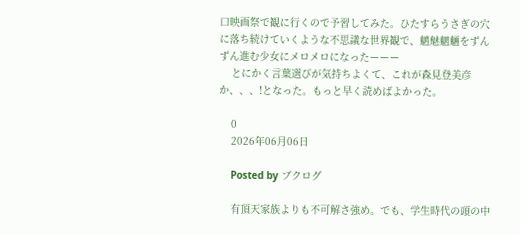口映画祭で観に行くので予習してみた。ひたすらうさぎの穴に落ち続けていくような不思議な世界観で、魑魅魍魎をずんずん進む少女にメロメロになったーーー
    とにかく言葉選びが気持ちよくて、これが森見登美彦か、、、!となった。もっと早く読めばよかった。

    0
    2026年06月06日

    Posted by ブクログ

    有頂天家族よりも不可解さ強め。でも、学生時代の頭の中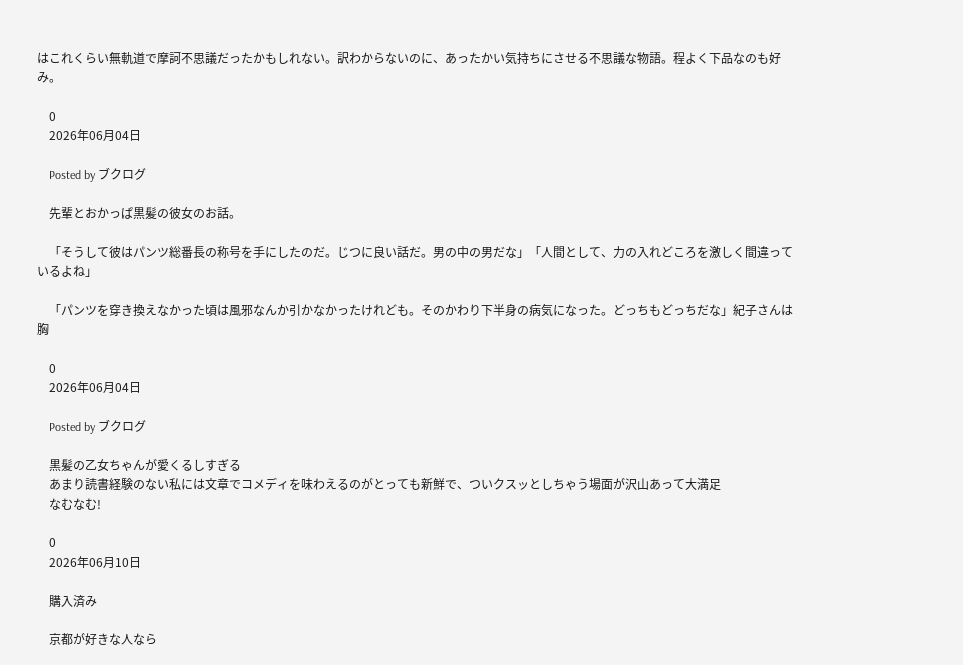はこれくらい無軌道で摩訶不思議だったかもしれない。訳わからないのに、あったかい気持ちにさせる不思議な物語。程よく下品なのも好み。

    0
    2026年06月04日

    Posted by ブクログ

    先輩とおかっぱ黒髪の彼女のお話。

    「そうして彼はパンツ総番長の称号を手にしたのだ。じつに良い話だ。男の中の男だな」「人間として、力の入れどころを激しく間違っているよね」

    「パンツを穿き換えなかった頃は風邪なんか引かなかったけれども。そのかわり下半身の病気になった。どっちもどっちだな」紀子さんは胸

    0
    2026年06月04日

    Posted by ブクログ

    黒髪の乙女ちゃんが愛くるしすぎる
    あまり読書経験のない私には文章でコメディを味わえるのがとっても新鮮で、ついクスッとしちゃう場面が沢山あって大満足
    なむなむ!

    0
    2026年06月10日

    購入済み

    京都が好きな人なら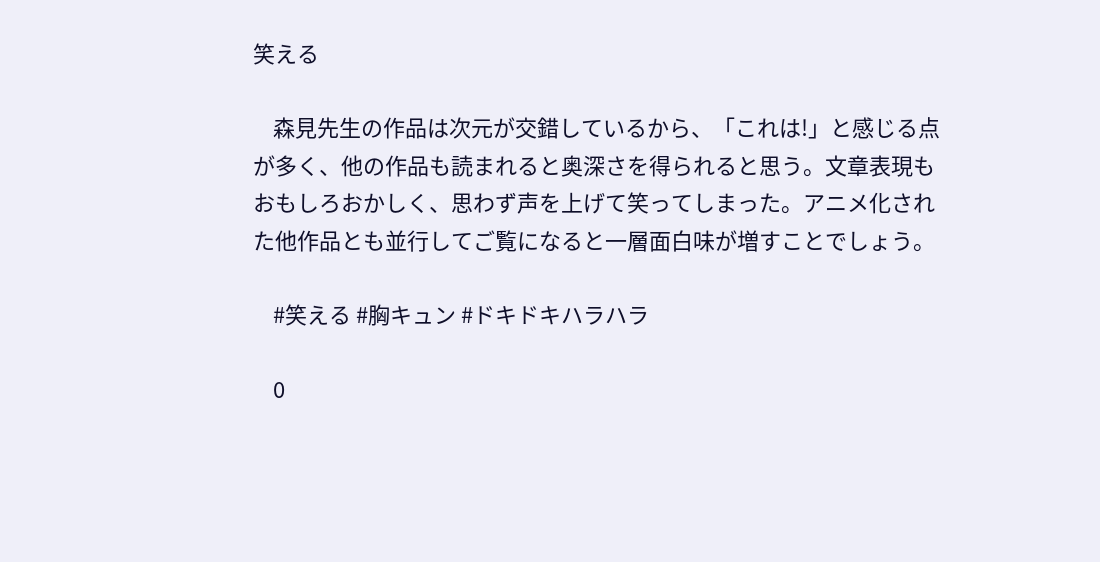笑える

    森見先生の作品は次元が交錯しているから、「これは!」と感じる点が多く、他の作品も読まれると奥深さを得られると思う。文章表現もおもしろおかしく、思わず声を上げて笑ってしまった。アニメ化された他作品とも並行してご覧になると一層面白味が増すことでしょう。

    #笑える #胸キュン #ドキドキハラハラ

    0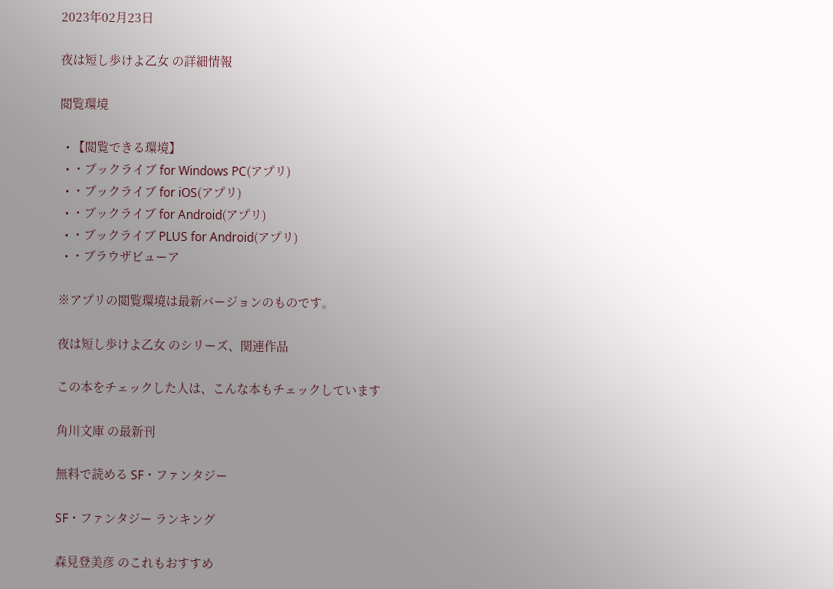2023年02月23日

夜は短し歩けよ乙女 の詳細情報

閲覧環境

  • 【閲覧できる環境】
  • ・ブックライブ for Windows PC(アプリ)
  • ・ブックライブ for iOS(アプリ)
  • ・ブックライブ for Android(アプリ)
  • ・ブックライブ PLUS for Android(アプリ)
  • ・ブラウザビューア

※アプリの閲覧環境は最新バージョンのものです。

夜は短し歩けよ乙女 のシリーズ、関連作品

この本をチェックした人は、こんな本もチェックしています

角川文庫 の最新刊

無料で読める SF・ファンタジー

SF・ファンタジー ランキング

森見登美彦 のこれもおすすめ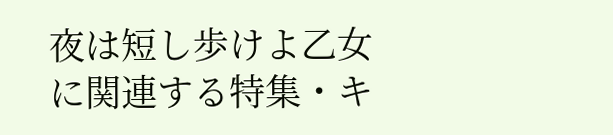夜は短し歩けよ乙女 に関連する特集・キ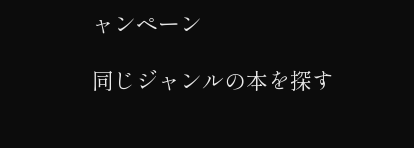ャンペーン

同じジャンルの本を探す